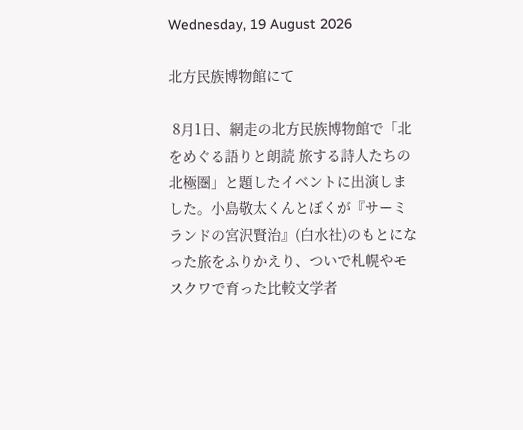Wednesday, 19 August 2026

北方民族博物館にて

 8月1日、網走の北方民族博物館で「北をめぐる語りと朗読 旅する詩人たちの北極圏」と題したイベントに出演しました。小島敬太くんとぼくが『サーミランドの宮沢賢治』(白水社)のもとになった旅をふりかえり、ついで札幌やモスクワで育った比較文学者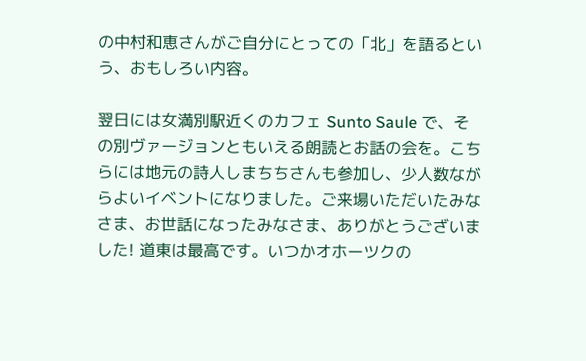の中村和恵さんがご自分にとっての「北」を語るという、おもしろい内容。

翌日には女満別駅近くのカフェ Sunto Saule で、その別ヴァージョンともいえる朗読とお話の会を。こちらには地元の詩人しまちちさんも参加し、少人数ながらよいイベントになりました。ご来場いただいたみなさま、お世話になったみなさま、ありがとうございました! 道東は最高です。いつかオホーツクの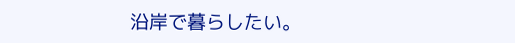沿岸で暮らしたい。